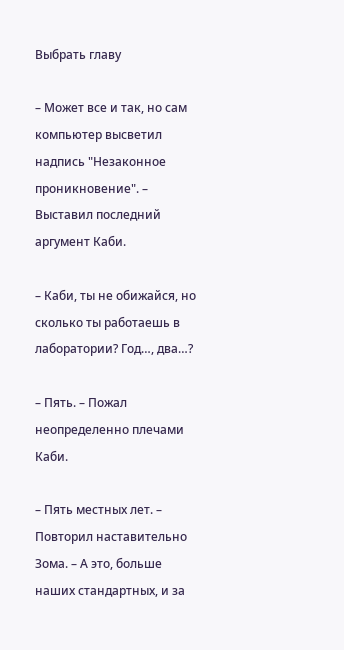Выбрать главу

– Может все и так, но сам компьютер высветил надпись "Незаконное проникновение". – Выставил последний аргумент Каби.

– Каби, ты не обижайся, но сколько ты работаешь в лаборатории? Год…, два…?

– Пять. – Пожал неопределенно плечами Каби.

– Пять местных лет. – Повторил наставительно Зома. – А это, больше наших стандартных, и за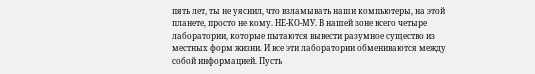пять лет, ты не уяснил, что взламывать наши компьютеры, на этой планете, просто не кому. НЕ-КО-МУ. В нашей зоне всего четыре лаборатории, которые пытаются вывести разумное существо из местных форм жизни. И все эти лаборатории обмениваются между собой информацией. Пусть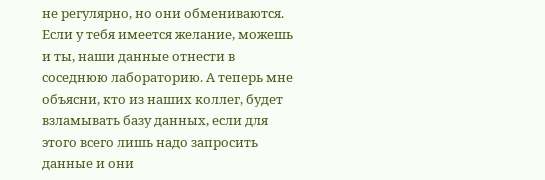не регулярно, но они обмениваются. Если у тебя имеется желание, можешь и ты, наши данные отнести в соседнюю лабораторию. А теперь мне объясни, кто из наших коллег, будет взламывать базу данных, если для этого всего лишь надо запросить данные и они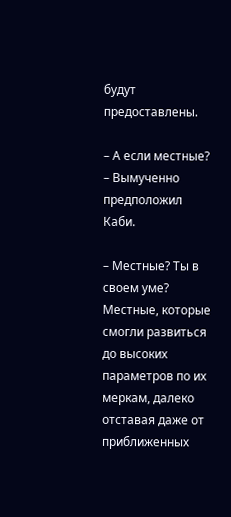будут предоставлены.

– А если местные? – Вымученно предположил Каби.

– Местные? Ты в своем уме? Местные, которые смогли развиться до высоких параметров по их меркам, далеко отставая даже от приближенных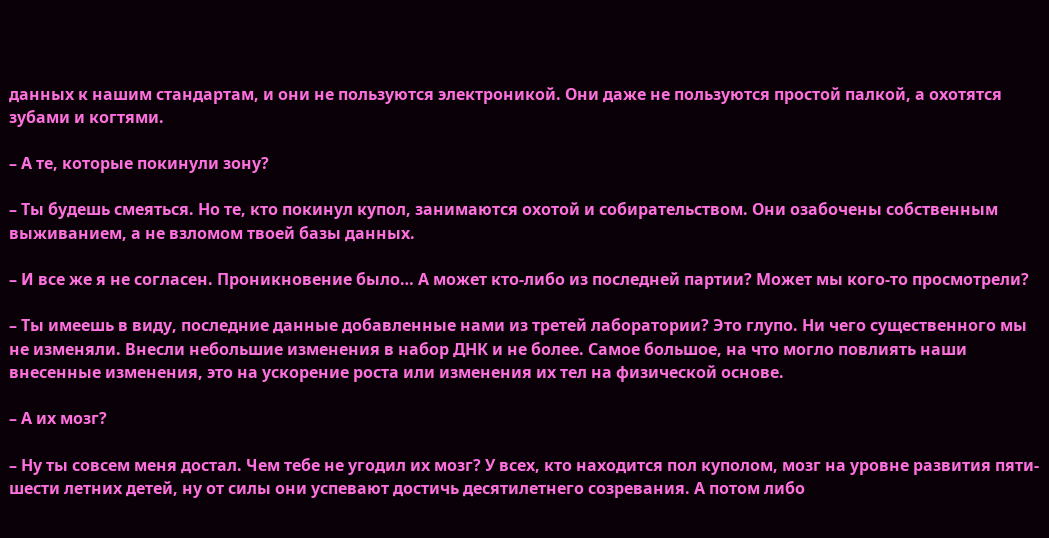данных к нашим стандартам, и они не пользуются электроникой. Они даже не пользуются простой палкой, а охотятся зубами и когтями.

– А те, которые покинули зону?

– Ты будешь смеяться. Но те, кто покинул купол, занимаются охотой и собирательством. Они озабочены собственным выживанием, а не взломом твоей базы данных.

– И все же я не согласен. Проникновение было… А может кто-либо из последней партии? Может мы кого-то просмотрели?

– Ты имеешь в виду, последние данные добавленные нами из третей лаборатории? Это глупо. Ни чего существенного мы не изменяли. Внесли небольшие изменения в набор ДНК и не более. Самое большое, на что могло повлиять наши внесенные изменения, это на ускорение роста или изменения их тел на физической основе.

– А их мозг?

– Ну ты совсем меня достал. Чем тебе не угодил их мозг? У всех, кто находится пол куполом, мозг на уровне развития пяти-шести летних детей, ну от силы они успевают достичь десятилетнего созревания. А потом либо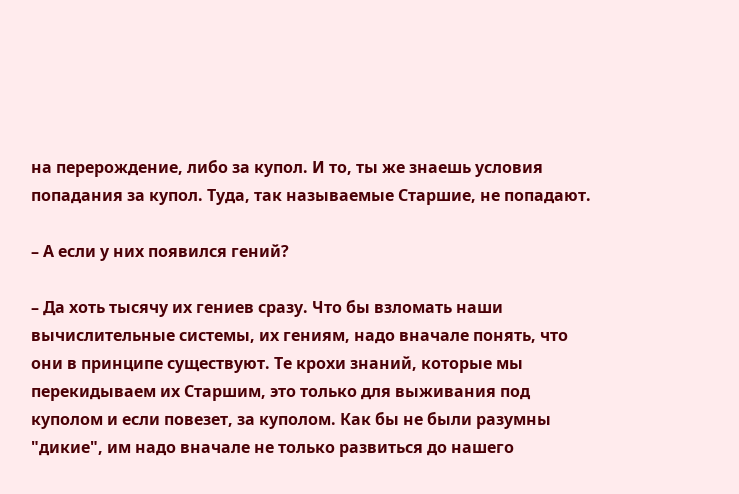на перерождение, либо за купол. И то, ты же знаешь условия попадания за купол. Туда, так называемые Старшие, не попадают.

– А если у них появился гений?

– Да хоть тысячу их гениев сразу. Что бы взломать наши вычислительные системы, их гениям, надо вначале понять, что они в принципе существуют. Те крохи знаний, которые мы перекидываем их Старшим, это только для выживания под куполом и если повезет, за куполом. Как бы не были разумны "дикие", им надо вначале не только развиться до нашего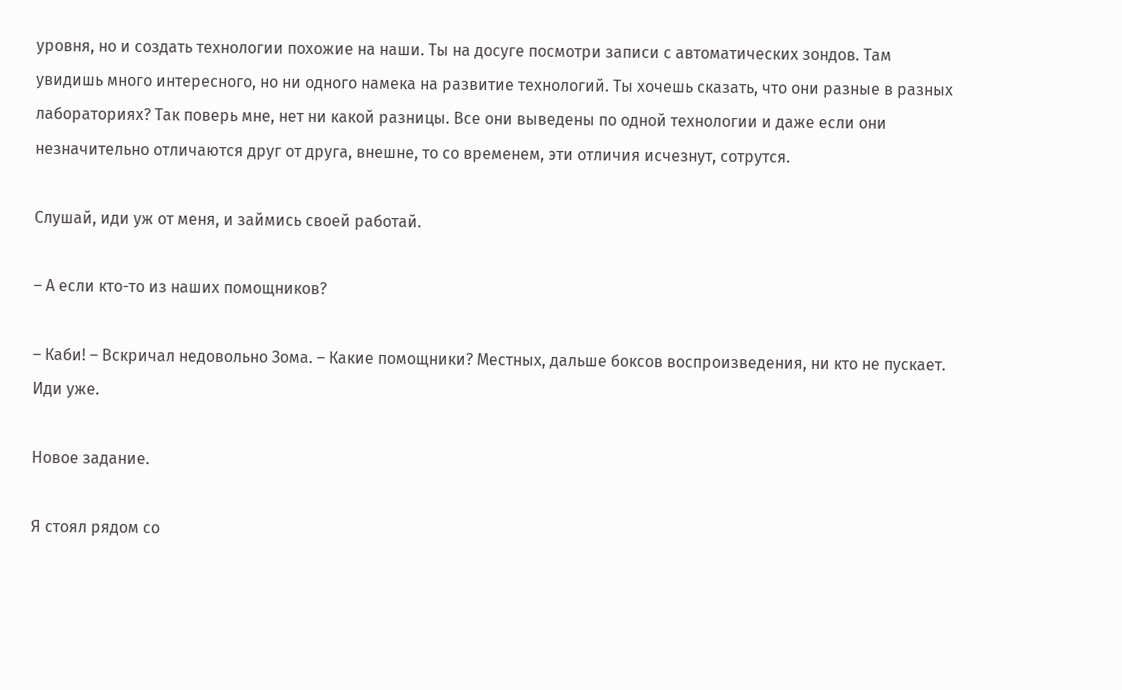уровня, но и создать технологии похожие на наши. Ты на досуге посмотри записи с автоматических зондов. Там увидишь много интересного, но ни одного намека на развитие технологий. Ты хочешь сказать, что они разные в разных лабораториях? Так поверь мне, нет ни какой разницы. Все они выведены по одной технологии и даже если они незначительно отличаются друг от друга, внешне, то со временем, эти отличия исчезнут, сотрутся.

Слушай, иди уж от меня, и займись своей работай.

– А если кто-то из наших помощников?

– Каби! – Вскричал недовольно Зома. – Какие помощники? Местных, дальше боксов воспроизведения, ни кто не пускает. Иди уже.

Новое задание.

Я стоял рядом со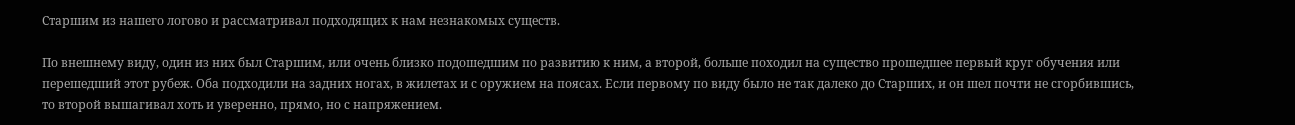Старшим из нашего логово и рассматривал подходящих к нам незнакомых существ.

По внешнему виду, один из них был Старшим, или очень близко подошедшим по развитию к ним, а второй, больше походил на существо прошедшее первый круг обучения или перешедший этот рубеж. Оба подходили на задних ногах, в жилетах и с оружием на поясах. Если первому по виду было не так далеко до Старших, и он шел почти не сгорбившись, то второй вышагивал хоть и уверенно, прямо, но с напряжением.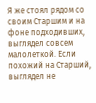Я же стоял рядом со своим Старшим и на фоне подходивших, выглядел совсем малолеткой. Если похожий на Старший, выглядел не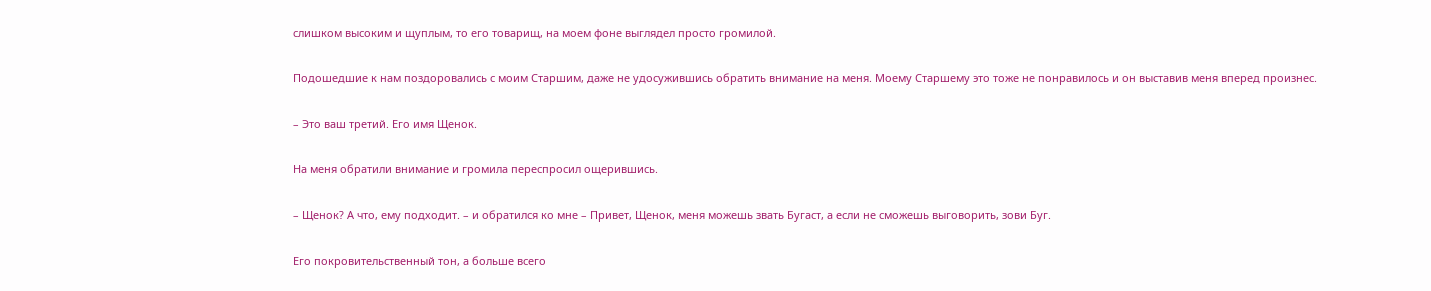слишком высоким и щуплым, то его товарищ, на моем фоне выглядел просто громилой.

Подошедшие к нам поздоровались с моим Старшим, даже не удосужившись обратить внимание на меня. Моему Старшему это тоже не понравилось и он выставив меня вперед произнес.

– Это ваш третий. Его имя Щенок.

На меня обратили внимание и громила переспросил ощерившись.

– Щенок? А что, ему подходит. – и обратился ко мне – Привет, Щенок, меня можешь звать Бугаст, а если не сможешь выговорить, зови Буг.

Его покровительственный тон, а больше всего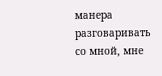манера разговаривать со мной, мне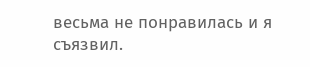весьма не понравилась и я съязвил.